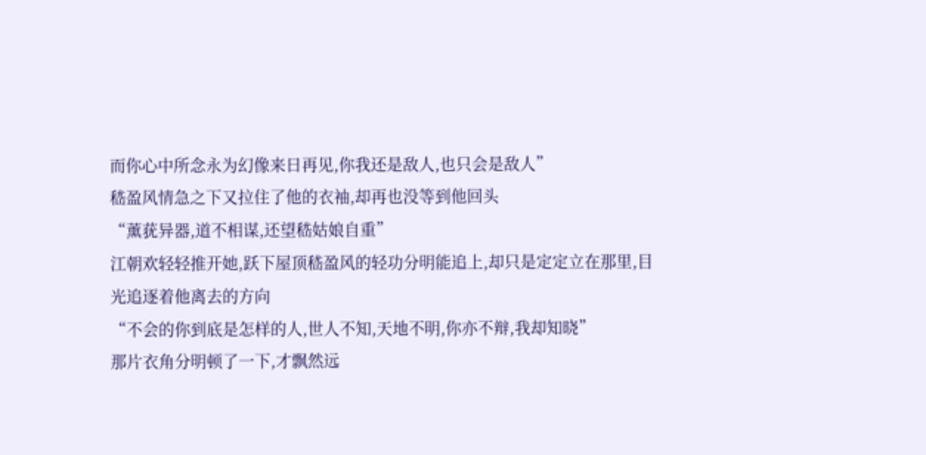而你心中所念永为幻像来日再见,你我还是敌人,也只会是敌人”
嵇盈风情急之下又拉住了他的衣袖,却再也没等到他回头
“薰莸异器,道不相谋,还望嵇姑娘自重”
江朝欢轻轻推开她,跃下屋顶嵇盈风的轻功分明能追上,却只是定定立在那里,目光追逐着他离去的方向
“不会的你到底是怎样的人,世人不知,天地不明,你亦不辩,我却知晓”
那片衣角分明顿了一下,才飘然远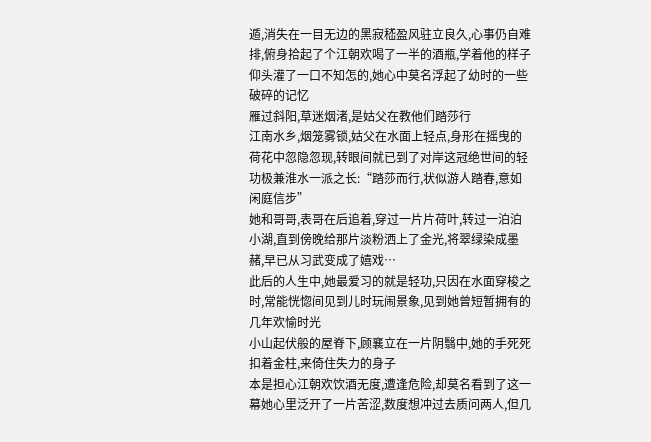遁,消失在一目无边的黑寂嵇盈风驻立良久,心事仍自难排,俯身拾起了个江朝欢喝了一半的酒瓶,学着他的样子仰头灌了一口不知怎的,她心中莫名浮起了幼时的一些破碎的记忆
雁过斜阳,草迷烟渚,是姑父在教他们踏莎行
江南水乡,烟笼雾锁,姑父在水面上轻点,身形在摇曳的荷花中忽隐忽现,转眼间就已到了对岸这冠绝世间的轻功极兼淮水一派之长:“踏莎而行,状似游人踏春,意如闲庭信步”
她和哥哥,表哥在后追着,穿过一片片荷叶,转过一泊泊小湖,直到傍晚给那片淡粉洒上了金光,将翠绿染成墨赭,早已从习武变成了嬉戏…
此后的人生中,她最爱习的就是轻功,只因在水面穿梭之时,常能恍惚间见到儿时玩闹景象,见到她曾短暂拥有的几年欢愉时光
小山起伏般的屋脊下,顾襄立在一片阴翳中,她的手死死扣着金柱,来倚住失力的身子
本是担心江朝欢饮酒无度,遭逢危险,却莫名看到了这一幕她心里泛开了一片苦涩,数度想冲过去质问两人,但几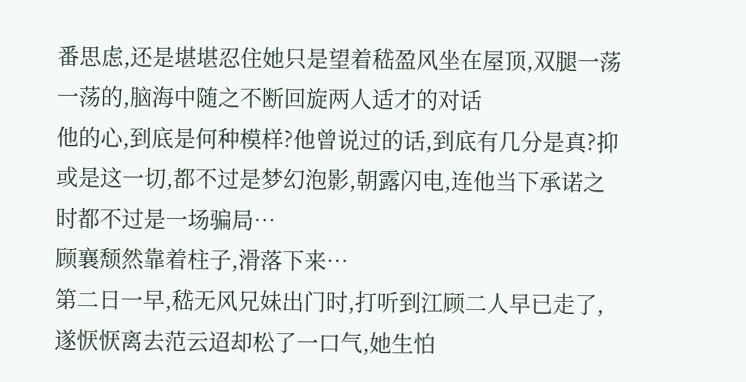番思虑,还是堪堪忍住她只是望着嵇盈风坐在屋顶,双腿一荡一荡的,脑海中随之不断回旋两人适才的对话
他的心,到底是何种模样?他曾说过的话,到底有几分是真?抑或是这一切,都不过是梦幻泡影,朝露闪电,连他当下承诺之时都不过是一场骗局…
顾襄颓然靠着柱子,滑落下来…
第二日一早,嵇无风兄妹出门时,打听到江顾二人早已走了,遂恹恹离去范云迢却松了一口气,她生怕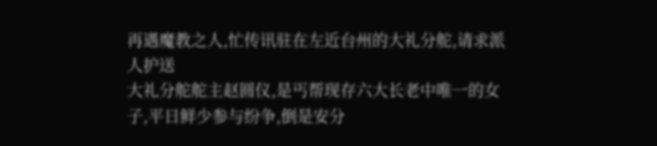再遇魔教之人,忙传讯驻在左近台州的大礼分舵,请求派人护送
大礼分舵舵主赵圆仪,是丐帮现存六大长老中唯一的女子,平日鲜少参与纷争,倒是安分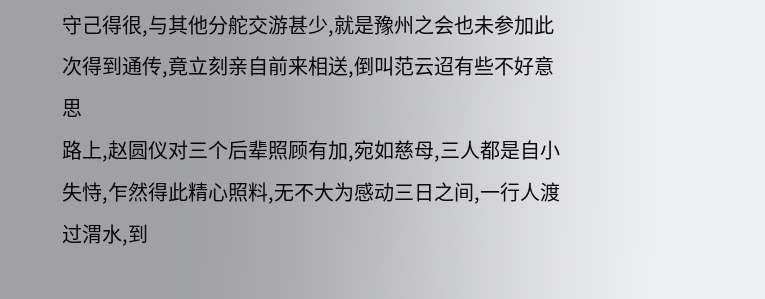守己得很,与其他分舵交游甚少,就是豫州之会也未参加此次得到通传,竟立刻亲自前来相送,倒叫范云迢有些不好意思
路上,赵圆仪对三个后辈照顾有加,宛如慈母,三人都是自小失恃,乍然得此精心照料,无不大为感动三日之间,一行人渡过渭水,到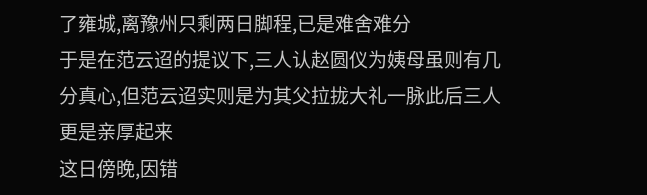了雍城,离豫州只剩两日脚程,已是难舍难分
于是在范云迢的提议下,三人认赵圆仪为姨母虽则有几分真心,但范云迢实则是为其父拉拢大礼一脉此后三人更是亲厚起来
这日傍晚,因错